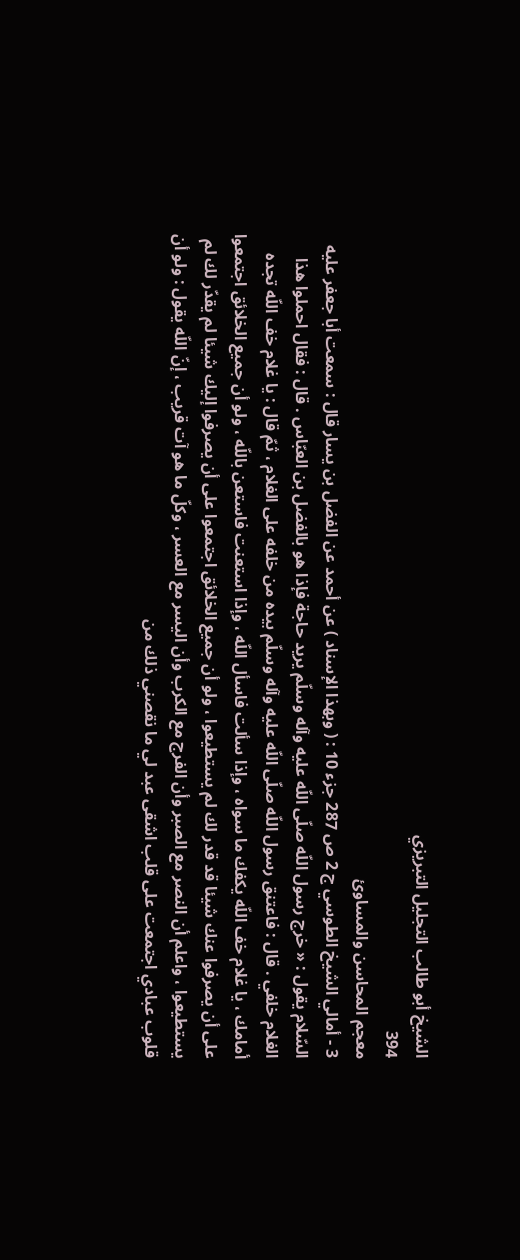الشيخ أبو طالب التجليل التبريزي
394
معجم المحاسن والمساوئ
3 - أمالي الشيخ الطوسي ج 2 ص 287 جزء 10 : ( وبهذا الإسناد ) عن أحمد عن الفضل بن يسار قال : سمعت أبا جعفر عليه السّلام يقول : « خرج رسول اللّه صلّى اللّه عليه وآله وسلّم يريد حاجة فإذا هو بالفضل بن العبّاس . قال : فقال احملوا هذا الغلام خلفي . قال : فاعتنق رسول اللّه صلّى اللّه عليه وآله وسلّم بيده من خلفه على الغلام ، ثمّ قال : يا غلام خف اللّه تجده أمامك ، يا غلام خف اللّه يكفك ما سواه ، وإذا سألت فاسأل اللّه ، وإذا استعنت فاستعن باللّه ، ولو أن جميع الخلائق اجتمعوا على أن يصرفوا عنك شيئا قد قدر لك لم يستطيعوا ، ولو أن جميع الخلائق اجتمعوا على أن يصرفوا إليك شيئا لم يقدّر لك لم يستطيعوا ، واعلم أن النصر مع الصبر وأن الفرج مع الكرب وأن اليسر مع العسر ، وكلّ ما هو آت قريب ، إنّ اللّه يقول : ولو أن قلوب عبادي اجتمعت على قلب اشقى عبد لي ما نقصني ذلك من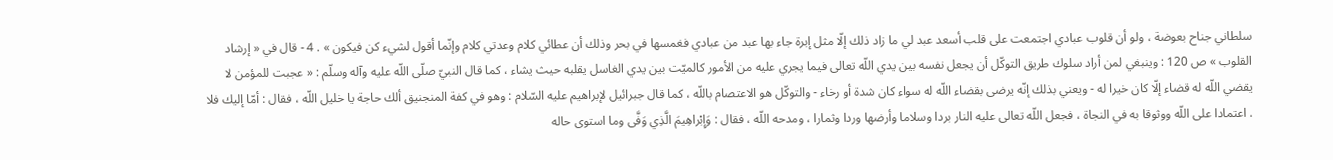سلطاني جناح بعوضة ، ولو أن قلوب عبادي اجتمعت على قلب أسعد عبد لي ما زاد ذلك إلّا مثل إبرة جاء بها عبد من عبادي فغمسها في بحر وذلك أن عطائي كلام وعدتي كلام وإنّما أقول لشيء كن فيكون » . 4 - قال في « إرشاد القلوب » ص 120 : وينبغي لمن أراد سلوك طريق التوكّل أن يجعل نفسه بين يدي اللّه تعالى فيما يجري عليه من الأمور كالميّت بين يدي الغاسل يقلبه حيث يشاء ، كما قال النبيّ صلّى اللّه عليه وآله وسلّم : « عجبت للمؤمن لا يقضي اللّه له قضاء إلّا كان خيرا له - ويعني بذلك إنّه يرضى بقضاء اللّه له سواء كان شدة أو رخاء - والتوكّل هو الاعتصام باللّه ، كما قال جبرائيل لإبراهيم عليه السّلام : وهو في كفة المنجنيق ألك حاجة يا خليل اللّه ، فقال : أمّا إليك فلا . اعتمادا على اللّه ووثوقا به في النجاة ، فجعل اللّه تعالى عليه النار بردا وسلاما وأرضها وردا وثمارا ، ومدحه اللّه ، فقال : وَإِبْراهِيمَ الَّذِي وَفَّى وما استوى حاله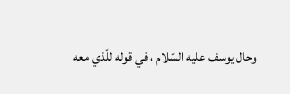وحال يوسف عليه السّلام ، في قوله للّذي معه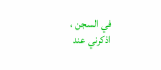في السجن ، اذكرني عند